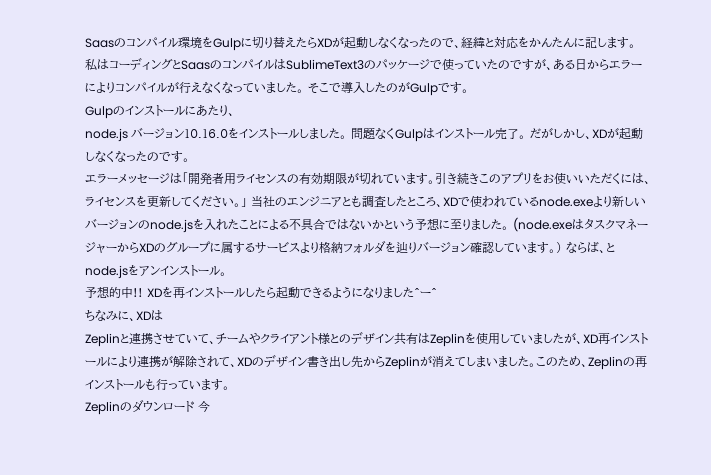Saasのコンパイル環境をGulpに切り替えたらXDが起動しなくなったので、経緯と対応をかんたんに記します。
私はコーディングとSaasのコンパイルはSublimeText3のパッケージで使っていたのですが、ある日からエラーによりコンパイルが行えなくなっていました。 そこで導入したのがGulpです。
Gulpのインストールにあたり、
node.js バージョン10.16.0をインストールしました。 問題なくGulpはインストール完了。 だがしかし、XDが起動しなくなったのです。
エラーメッセージは「開発者用ライセンスの有効期限が切れています。引き続きこのアプリをお使いいただくには、ライセンスを更新してください。」 当社のエンジニアとも調査したところ、XDで使われているnode.exeより新しいバージョンのnode.jsを入れたことによる不具合ではないかという予想に至りました。 (node.exeはタスクマネージャーからXDのグループに属するサービスより格納フォルダを辿りバージョン確認しています。) ならば、とnode.jsをアンインストール。
予想的中!! XDを再インストールしたら起動できるようになりました^ー^
ちなみに、XDは
Zeplinと連携させていて、チームやクライアント様とのデザイン共有はZeplinを使用していましたが、XD再インストールにより連携が解除されて、XDのデザイン書き出し先からZeplinが消えてしまいました。このため、Zeplinの再インストールも行っています。
Zeplinのダウンロード 今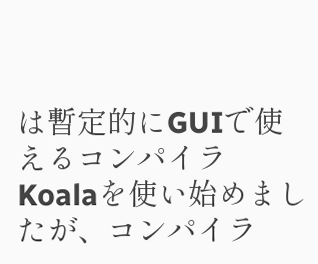は暫定的にGUIで使えるコンパイラ
Koalaを使い始めましたが、コンパイラ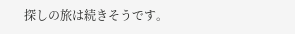探しの旅は続きそうです。